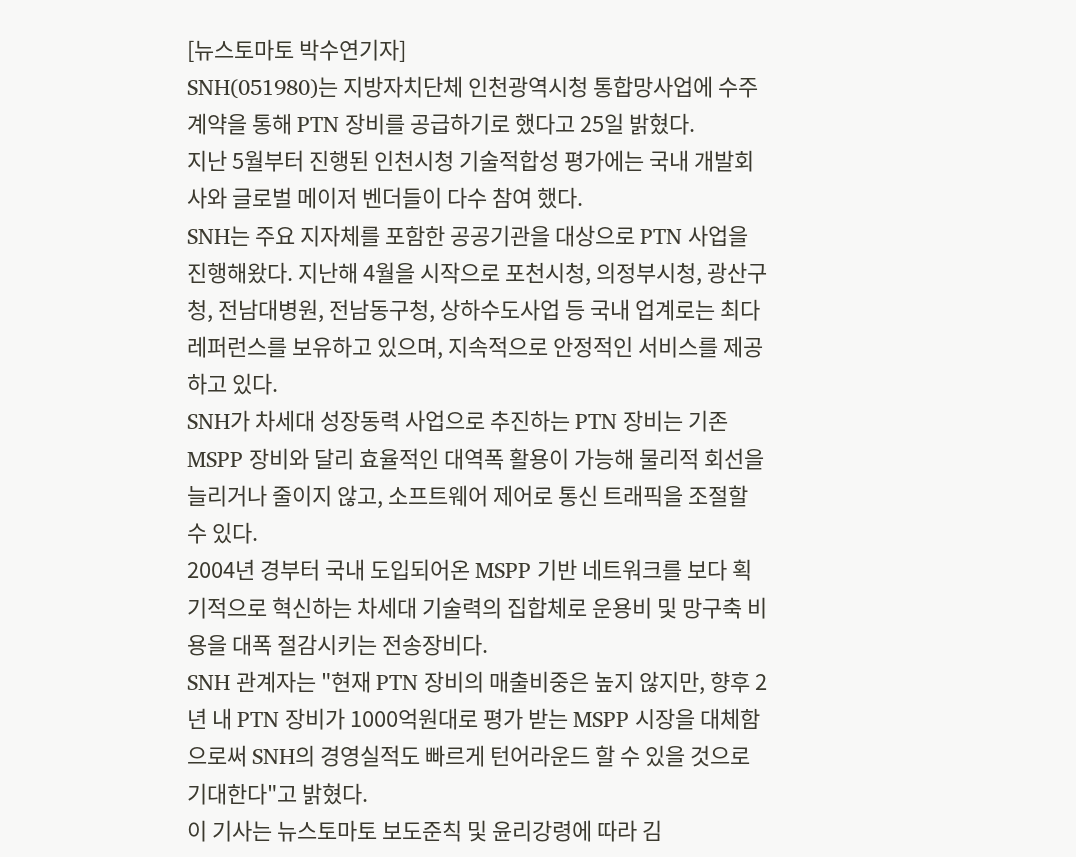[뉴스토마토 박수연기자]
SNH(051980)는 지방자치단체 인천광역시청 통합망사업에 수주계약을 통해 PTN 장비를 공급하기로 했다고 25일 밝혔다.
지난 5월부터 진행된 인천시청 기술적합성 평가에는 국내 개발회사와 글로벌 메이저 벤더들이 다수 참여 했다.
SNH는 주요 지자체를 포함한 공공기관을 대상으로 PTN 사업을 진행해왔다. 지난해 4월을 시작으로 포천시청, 의정부시청, 광산구청, 전남대병원, 전남동구청, 상하수도사업 등 국내 업계로는 최다 레퍼런스를 보유하고 있으며, 지속적으로 안정적인 서비스를 제공하고 있다.
SNH가 차세대 성장동력 사업으로 추진하는 PTN 장비는 기존 MSPP 장비와 달리 효율적인 대역폭 활용이 가능해 물리적 회선을 늘리거나 줄이지 않고, 소프트웨어 제어로 통신 트래픽을 조절할 수 있다.
2004년 경부터 국내 도입되어온 MSPP 기반 네트워크를 보다 획기적으로 혁신하는 차세대 기술력의 집합체로 운용비 및 망구축 비용을 대폭 절감시키는 전송장비다.
SNH 관계자는 "현재 PTN 장비의 매출비중은 높지 않지만, 향후 2년 내 PTN 장비가 1000억원대로 평가 받는 MSPP 시장을 대체함으로써 SNH의 경영실적도 빠르게 턴어라운드 할 수 있을 것으로 기대한다"고 밝혔다.
이 기사는 뉴스토마토 보도준칙 및 윤리강령에 따라 김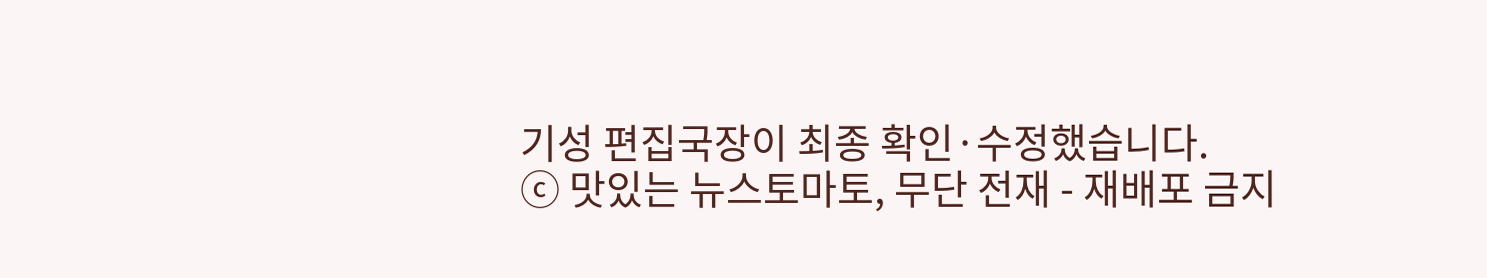기성 편집국장이 최종 확인·수정했습니다.
ⓒ 맛있는 뉴스토마토, 무단 전재 - 재배포 금지